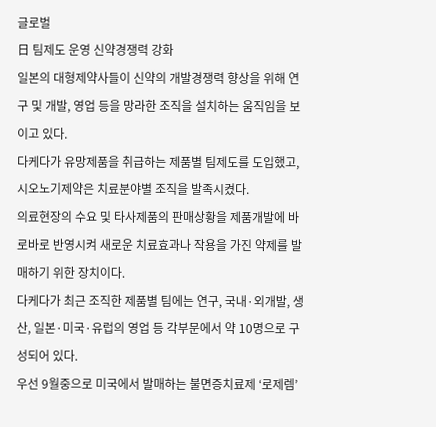글로벌
日 팀제도 운영 신약경쟁력 강화
일본의 대형제약사들이 신약의 개발경쟁력 향상을 위해 연구 및 개발, 영업 등을 망라한 조직을 설치하는 움직임을 보이고 있다.
다케다가 유망제품을 취급하는 제품별 팀제도를 도입했고, 시오노기제약은 치료분야별 조직을 발족시켰다.
의료현장의 수요 및 타사제품의 판매상황을 제품개발에 바로바로 반영시켜 새로운 치료효과나 작용을 가진 약제를 발매하기 위한 장치이다.
다케다가 최근 조직한 제품별 팀에는 연구, 국내·외개발, 생산, 일본·미국·유럽의 영업 등 각부문에서 약 10명으로 구성되어 있다.
우선 9월중으로 미국에서 발매하는 불면증치료제 ‘로제렘’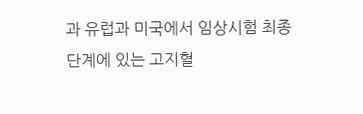과 유럽과 미국에서 임상시험 최종단계에 있는 고지혈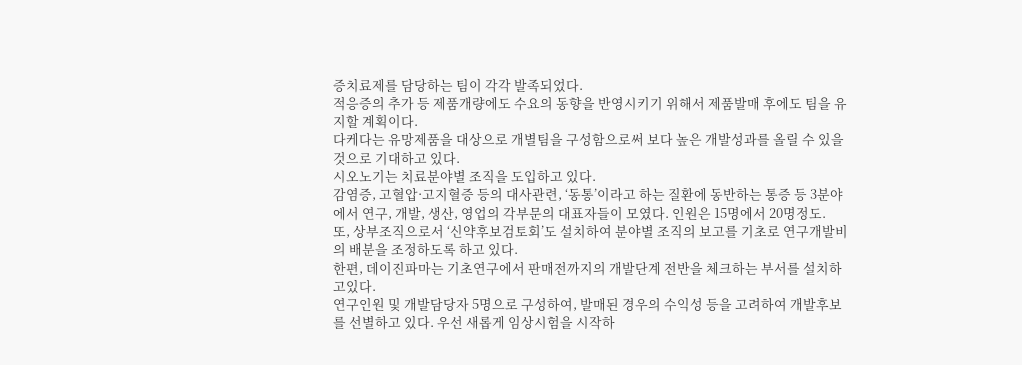증치료제를 담당하는 팀이 각각 발족되었다.
적응증의 추가 등 제품개량에도 수요의 동향을 반영시키기 위해서 제품발매 후에도 팀을 유지할 계획이다.
다케다는 유망제품을 대상으로 개별팀을 구성함으로써 보다 높은 개발성과를 올릴 수 있을 것으로 기대하고 있다.
시오노기는 치료분야별 조직을 도입하고 있다.
감염증, 고혈압·고지혈증 등의 대사관련, ‘동통’이라고 하는 질환에 동반하는 통증 등 3분야에서 연구, 개발, 생산, 영업의 각부문의 대표자들이 모였다. 인원은 15명에서 20명정도.
또, 상부조직으로서 ‘신약후보검토회’도 설치하여 분야별 조직의 보고를 기초로 연구개발비의 배분을 조정하도록 하고 있다.
한편, 데이진파마는 기초연구에서 판매전까지의 개발단계 전반을 체크하는 부서를 설치하고있다.
연구인원 및 개발담당자 5명으로 구성하여, 발매된 경우의 수익성 등을 고려하여 개발후보를 선별하고 있다. 우선 새롭게 임상시험을 시작하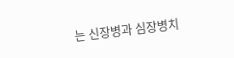는 신장병과 심장병치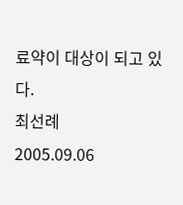료약이 대상이 되고 있다.
최선례
2005.09.06